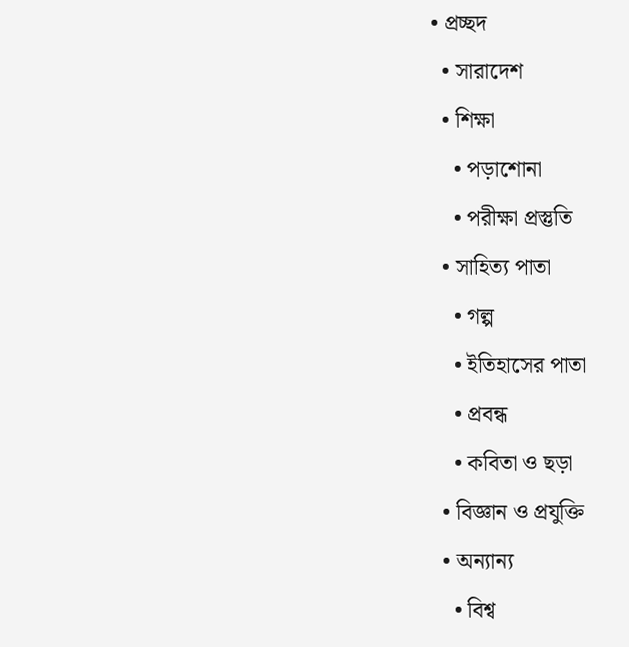• প্রচ্ছদ
  • সারাদেশ
  • শিক্ষা
    • পড়াশোনা
    • পরীক্ষা প্রস্তুতি
  • সাহিত্য পাতা
    • গল্প
    • ইতিহাসের পাতা
    • প্রবন্ধ
    • কবিতা ও ছড়া
  • বিজ্ঞান ও প্রযুক্তি
  • অন্যান্য
    • বিশ্ব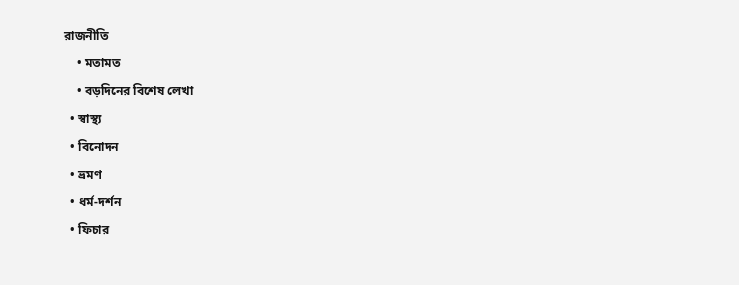রাজনীতি
    • মতামত
    • বড়দিনের বিশেষ লেখা
  • স্বাস্থ্য
  • বিনোদন
  • ভ্রমণ
  • ধর্ম-দর্শন
  • ফিচার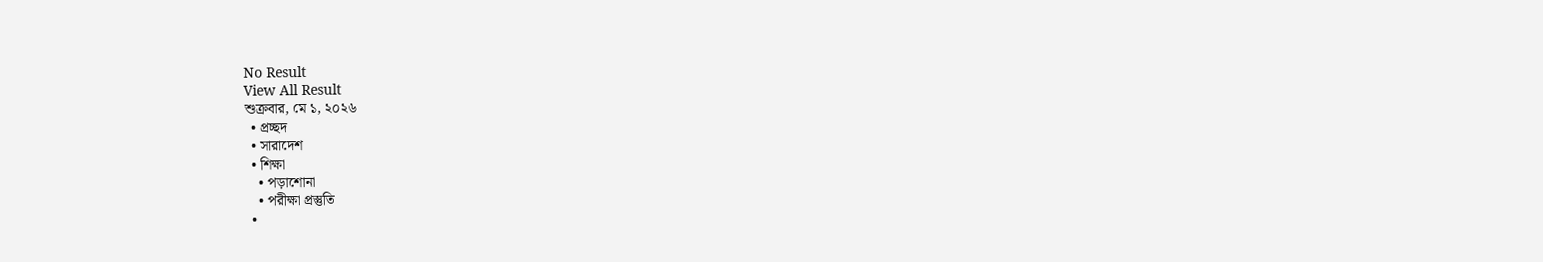No Result
View All Result
শুক্রবার, মে ১, ২০২৬
  • প্রচ্ছদ
  • সারাদেশ
  • শিক্ষা
    • পড়াশোনা
    • পরীক্ষা প্রস্তুতি
  •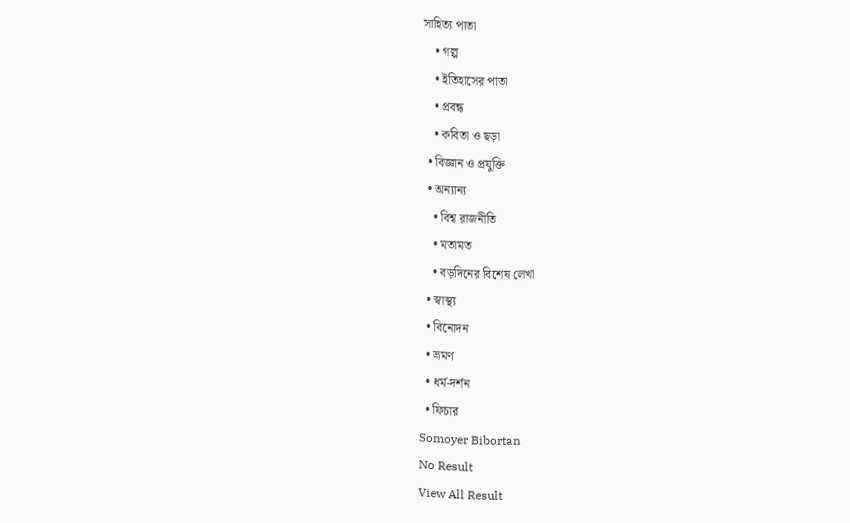সাহিত্য পাতা
    • গল্প
    • ইতিহাসের পাতা
    • প্রবন্ধ
    • কবিতা ও ছড়া
  • বিজ্ঞান ও প্রযুক্তি
  • অন্যান্য
    • বিশ্ব রাজনীতি
    • মতামত
    • বড়দিনের বিশেষ লেখা
  • স্বাস্থ্য
  • বিনোদন
  • ভ্রমণ
  • ধর্ম-দর্শন
  • ফিচার
Somoyer Bibortan
No Result
View All Result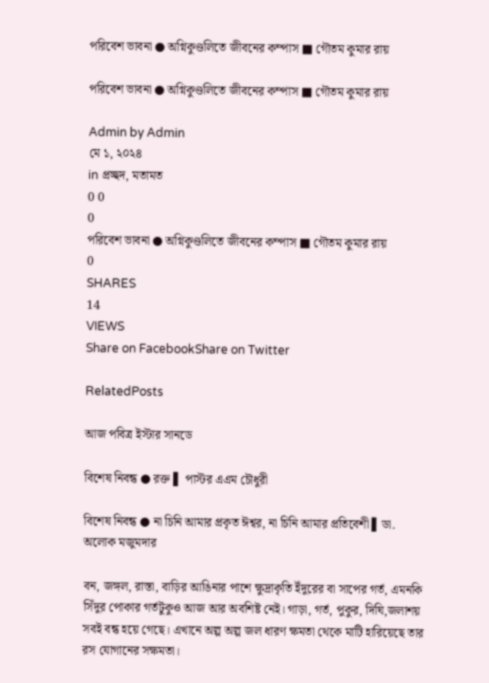পরিবেশ ভাবনা ● অগ্নিকুণ্ডলিতে জীবনের কম্পাস ■ গৌতম কুমার রায়

পরিবেশ ভাবনা ● অগ্নিকুণ্ডলিতে জীবনের কম্পাস ■ গৌতম কুমার রায়

Admin by Admin
মে ১, ২০২৪
in প্রচ্ছদ, মতামত
0 0
0
পরিবেশ ভাবনা ● অগ্নিকুণ্ডলিতে জীবনের কম্পাস ■ গৌতম কুমার রায়
0
SHARES
14
VIEWS
Share on FacebookShare on Twitter

RelatedPosts

আজ পবিত্র ইস্টার সানডে

বিশেষ নিবন্ধ ● রক্ত ▌ পাস্টর এএম চৌধুরী

বিশেষ নিবন্ধ ● না চিনি আমার প্রকৃত ঈশ্বর, না চিনি আমার প্রতিবেশী ▌ডা. অলোক মজুমদার

বন, জঙ্গল, রাস্তা, বাড়ির আঙিনার পাশে ক্ষুদ্রাকৃতি ইঁদুরের বা সাপের গর্ত, এমনকি সিঁদুর পোকার গর্তটুকুও আজ আর অবশিষ্ট নেই। গাড়া, গর্ত, পুকুর, দিঘি,জলাশয় সবই বন্ধ হয়ে গেছে। এখানে অল্প অল্প জল ধারণ ক্ষমতা থেকে মাটি হারিয়েছে তার রস যোগানের সক্ষমতা।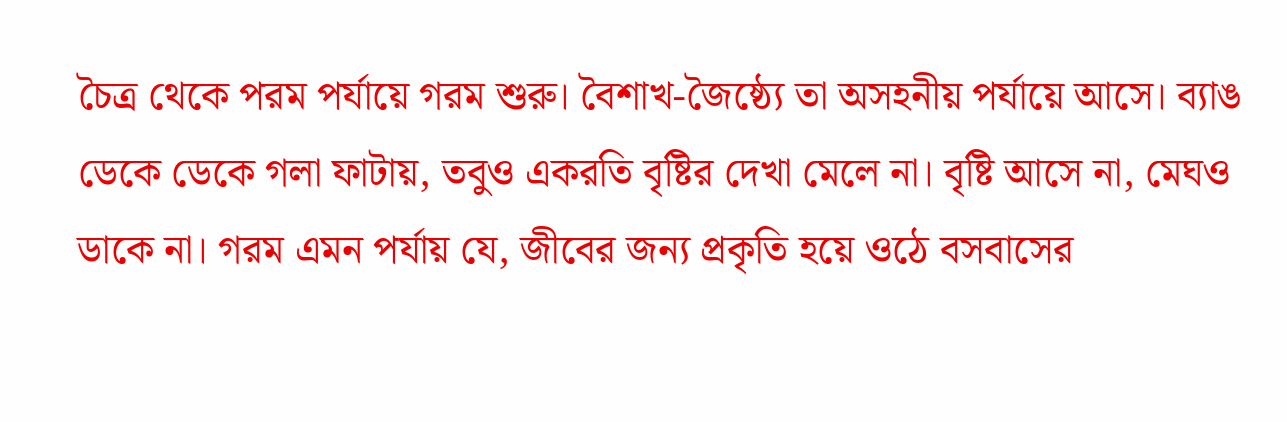চৈত্র থেকে পরম পর্যায়ে গরম শুরু। বৈশাখ-জৈষ্ঠ্যে তা অসহনীয় পর্যায়ে আসে। ব্যাঙ ডেকে ডেকে গলা ফাটায়, তবুও একরতি বৃষ্টির দেখা মেলে না। বৃষ্টি আসে না, মেঘও ডাকে না। গরম এমন পর্যায় যে, জীবের জন্য প্রকৃতি হয়ে ওঠে বসবাসের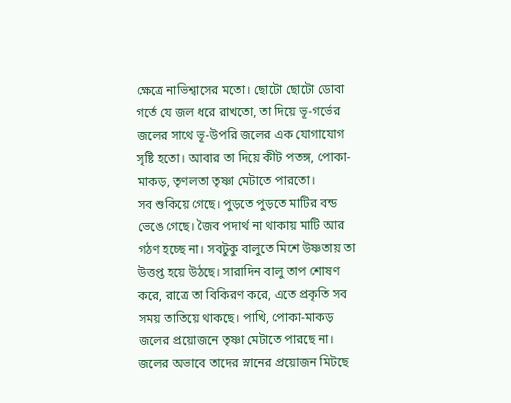ক্ষেত্রে নাভিশ্বাসের মতো। ছোটো ছোটো ডোবা গর্তে যে জল ধরে রাখতো, তা দিয়ে ভূ-গর্ভের জলের সাথে ভূ-উপরি জলের এক যোগাযোগ সৃষ্টি হতো। আবার তা দিয়ে কীট পতঙ্গ, পোকা-মাকড়, তৃণলতা তৃষ্ণা মেটাতে পারতো।
সব শুকিয়ে গেছে। পুড়তে পুড়তে মাটির বন্ড ভেঙে গেছে। জৈব পদার্থ না থাকায় মাটি আর গঠণ হচ্ছে না। সবটুকু বালুতে মিশে উষ্ণতায় তা উত্তপ্ত হয়ে উঠছে। সারাদিন বালু তাপ শোষণ করে, রাত্রে তা বিকিরণ করে, এতে প্রকৃতি সব সময় তাতিয়ে থাকছে। পাখি, পোকা-মাকড় জলের প্রয়োজনে তৃষ্ণা মেটাতে পারছে না। জলের অভাবে তাদের স্নানের প্রয়োজন মিটছে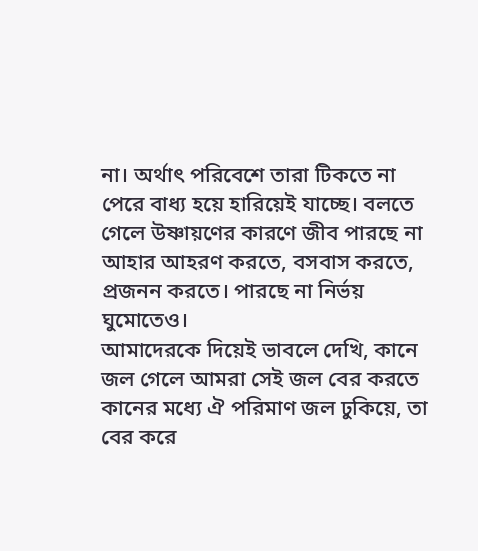না। অর্থাৎ পরিবেশে তারা টিকতে না পেরে বাধ্য হয়ে হারিয়েই যাচ্ছে। বলতে গেলে উষ্ণায়ণের কারণে জীব পারছে না আহার আহরণ করতে, বসবাস করতে, প্রজনন করতে। পারছে না নির্ভয় ঘুমোতেও।
আমাদেরকে দিয়েই ভাবলে দেখি, কানে জল গেলে আমরা সেই জল বের করতে কানের মধ্যে ঐ পরিমাণ জল ঢুকিয়ে, তা বের করে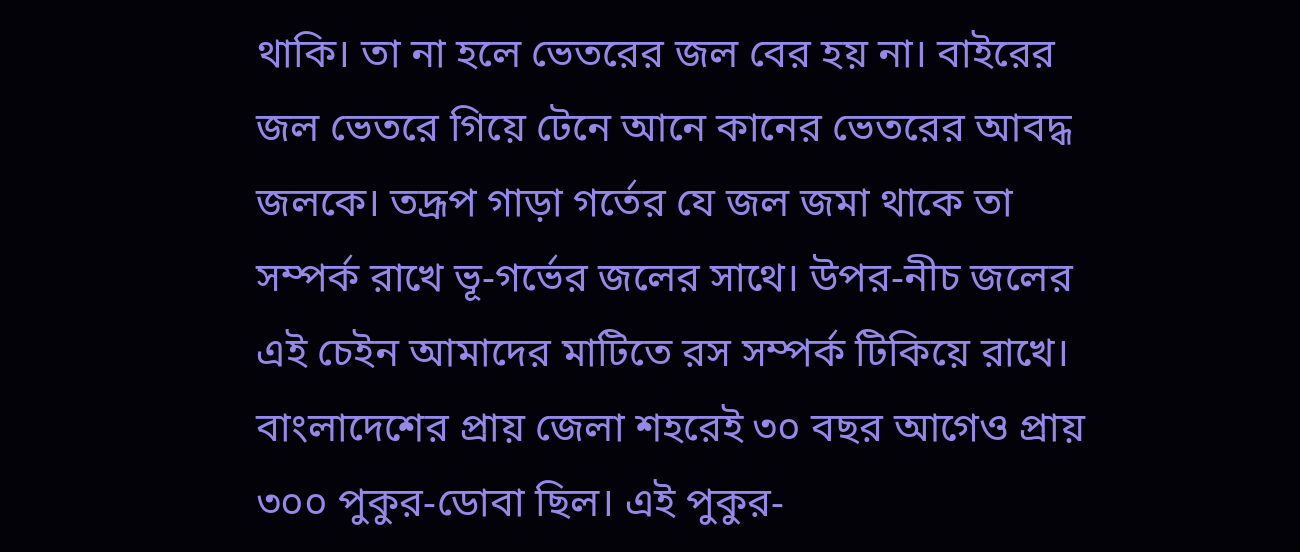থাকি। তা না হলে ভেতরের জল বের হয় না। বাইরের জল ভেতরে গিয়ে টেনে আনে কানের ভেতরের আবদ্ধ জলকে। তদ্রূপ গাড়া গর্তের যে জল জমা থাকে তা সম্পর্ক রাখে ভূ-গর্ভের জলের সাথে। উপর-নীচ জলের এই চেইন আমাদের মাটিতে রস সম্পর্ক টিকিয়ে রাখে।
বাংলাদেশের প্রায় জেলা শহরেই ৩০ বছর আগেও প্রায় ৩০০ পুকুর-ডোবা ছিল। এই পুকুর-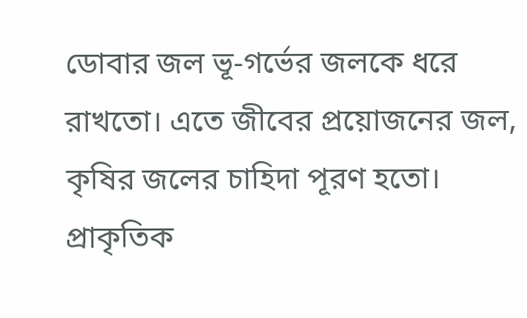ডোবার জল ভূ-গর্ভের জলকে ধরে রাখতো। এতে জীবের প্রয়োজনের জল, কৃষির জলের চাহিদা পূরণ হতো। প্রাকৃতিক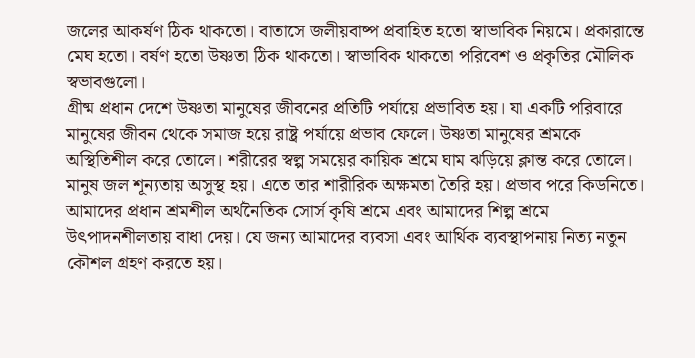জলের আকর্ষণ ঠিক থাকতো। বাতাসে জলীয়বাষ্প প্রবাহিত হতো স্বাভাবিক নিয়মে। প্রকারান্তে মেঘ হতো। বর্ষণ হতো উষ্ণতা ঠিক থাকতো। স্বাভাবিক থাকতো পরিবেশ ও প্রকৃতির মৌলিক স্বভাবগুলো।
গ্রীষ্ম প্রধান দেশে উষ্ণতা মানুষের জীবনের প্রতিটি পর্যায়ে প্রভাবিত হয়। যা একটি পরিবারে মানুষের জীবন থেকে সমাজ হয়ে রাষ্ট্র পর্যায়ে প্রভাব ফেলে। উষ্ণতা মানুষের শ্রমকে অস্থিতিশীল করে তোলে। শরীরের স্বল্প সময়ের কায়িক শ্রমে ঘাম ঝড়িয়ে ক্লান্ত করে তোলে। মানুষ জল শূন্যতায় অসুস্থ হয়। এতে তার শারীরিক অক্ষমতা তৈরি হয়। প্রভাব পরে কিডনিতে। আমাদের প্রধান শ্রমশীল অর্থনৈতিক সোর্স কৃষি শ্রমে এবং আমাদের শিল্প শ্রমে উৎপাদনশীলতায় বাধা দেয়। যে জন্য আমাদের ব্যবসা এবং আর্থিক ব্যবস্থাপনায় নিত্য নতুন কৌশল গ্রহণ করতে হয়।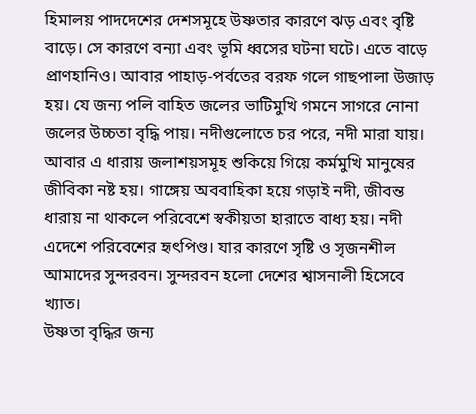হিমালয় পাদদেশের দেশসমূহে উষ্ণতার কারণে ঝড় এবং বৃষ্টি বাড়ে। সে কারণে বন্যা এবং ভূমি ধ্বসের ঘটনা ঘটে। এতে বাড়ে প্রাণহানিও। আবার পাহাড়-পর্বতের বরফ গলে গাছপালা উজাড় হয়। যে জন্য পলি বাহিত জলের ভাটিমুখি গমনে সাগরে নোনা জলের উচ্চতা বৃদ্ধি পায়। নদীগুলোতে চর পরে, নদী মারা যায়। আবার এ ধারায় জলাশয়সমূহ শুকিয়ে গিয়ে কর্মমুখি মানুষের জীবিকা নষ্ট হয়। গাঙ্গেয় অববাহিকা হয়ে গড়াই নদী, জীবন্ত ধারায় না থাকলে পরিবেশে স্বকীয়তা হারাতে বাধ্য হয়। নদী এদেশে পরিবেশের হৃৎপিণ্ড। যার কারণে সৃষ্টি ও সৃজনশীল আমাদের সুন্দরবন। সুন্দরবন হলো দেশের শ্বাসনালী হিসেবে খ্যাত।
উষ্ণতা বৃদ্ধির জন্য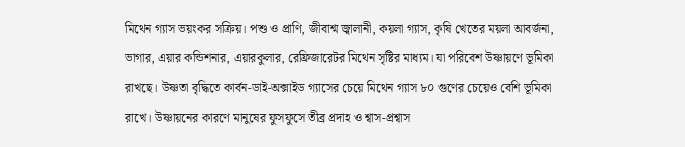মিথেন গ্যাস ভয়ংকর সক্রিয়। পশু ও প্রাণি, জীবাশ্ম জ্বালানী, কয়লা গ্যাস, কৃষি খেতের ময়লা আবর্জনা, ভাগার, এয়ার কন্ডিশনার, এয়ারকুলার, রেফ্রিজারেটর মিথেন সৃষ্টির মাধ্যম। যা পরিবেশ উষ্ণায়ণে ভূমিকা রাখছে। উষ্ণতা বৃদ্ধিতে কার্বন-ডাই-অক্সাইড গ্যাসের চেয়ে মিথেন গ্যাস ৮০ গুণের চেয়েও বেশি ভূমিকা রাখে। উষ্ণায়নের কারণে মানুষের ফুসফুসে তীব্র প্রদাহ ও শ্বাস-প্রশ্বাস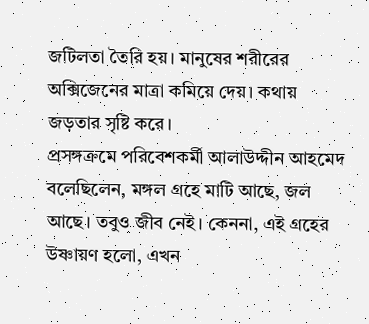জটিলতা তৈরি হয়। মানুষের শরীরের অক্সিজেনের মাত্রা কমিয়ে দেয়। কথায় জড়তার সৃষ্টি করে।
প্রসঙ্গক্রমে পরিবেশকর্মী আলাউদ্দীন আহমেদ বলেছিলেন, মঙ্গল গ্রহে মাটি আছে, জল আছে। তবুও জীব নেই। কেননা, এই গ্রহের উষ্ণায়ণ হলো, এখন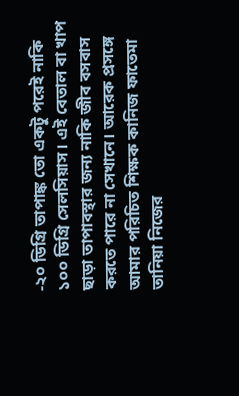-২০ ডিগ্রি তাপাঙ্ক তো একটু পরেই নাকি ১০০ ডিগ্রি সেলসিয়াস। এই বেতাল বা খাপ ছাড়া তাপাবস্থার জন্য নাকি জীব বসবাস করতে পারে না সেখানে। আরেক প্রসঙ্গে আমার পরিচিত শিক্ষক কানিজ ফাতেমা তানিয়া নিজের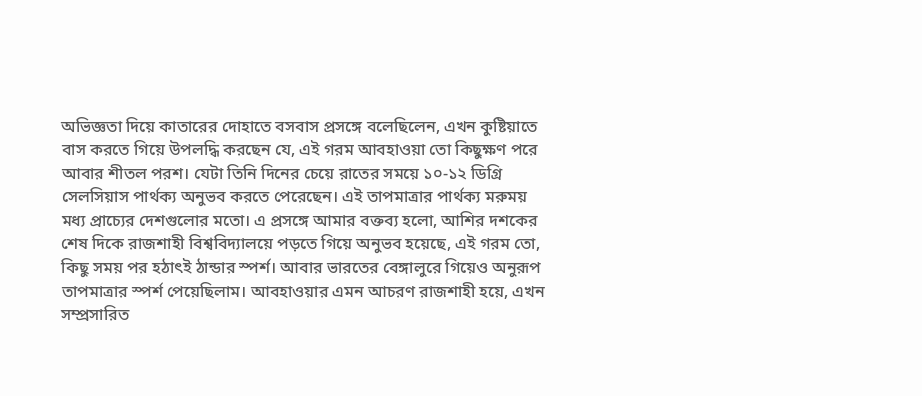অভিজ্ঞতা দিয়ে কাতারের দোহাতে বসবাস প্রসঙ্গে বলেছিলেন, এখন কুষ্টিয়াতে বাস করতে গিয়ে উপলদ্ধি করছেন যে, এই গরম আবহাওয়া তো কিছুক্ষণ পরে আবার শীতল পরশ। যেটা তিনি দিনের চেয়ে রাতের সময়ে ১০-১২ ডিগ্রি সেলসিয়াস পার্থক্য অনুভব করতে পেরেছেন। এই তাপমাত্রার পার্থক্য মরুময় মধ্য প্রাচ্যের দেশগুলোর মতো। এ প্রসঙ্গে আমার বক্তব্য হলো, আশির দশকের শেষ দিকে রাজশাহী বিশ্ববিদ্যালয়ে পড়তে গিয়ে অনুভব হয়েছে, এই গরম তো, কিছু সময় পর হঠাৎই ঠান্ডার স্পর্শ। আবার ভারতের বেঙ্গালুরে গিয়েও অনুরূপ তাপমাত্রার স্পর্শ পেয়েছিলাম। আবহাওয়ার এমন আচরণ রাজশাহী হয়ে, এখন সম্প্রসারিত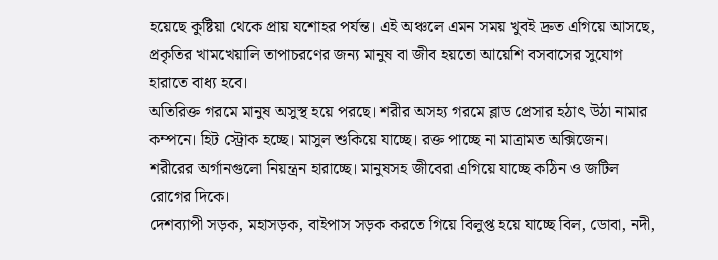হয়েছে কুষ্টিয়া থেকে প্রায় যশোহর পর্যন্ত। এই অঞ্চলে এমন সময় খুবই দ্রুত এগিয়ে আসছে, প্রকৃতির খামখেয়ালি তাপাচরণের জন্য মানুষ বা জীব হয়তো আয়েশি বসবাসের সুযোগ হারাতে বাধ্য হবে।
অতিরিক্ত গরমে মানুষ অসুস্থ হয়ে পরছে। শরীর অসহ্য গরমে ব্লাড প্রেসার হঠাৎ উঠা নামার কম্পনে। হিট স্ট্রোক হচ্ছে। মাসুল শুকিয়ে যাচ্ছে। রক্ত পাচ্ছে না মাত্রামত অক্সিজেন। শরীরের অর্গানগুলো নিয়ন্ত্রন হারাচ্ছে। মানুষসহ জীবেরা এগিয়ে যাচ্ছে কঠিন ও জটিল রোগের দিকে।
দেশব্যাপী সড়ক, মহাসড়ক, বাইপাস সড়ক করতে গিয়ে বিলুপ্ত হয়ে যাচ্ছে বিল, ডোবা, নদী,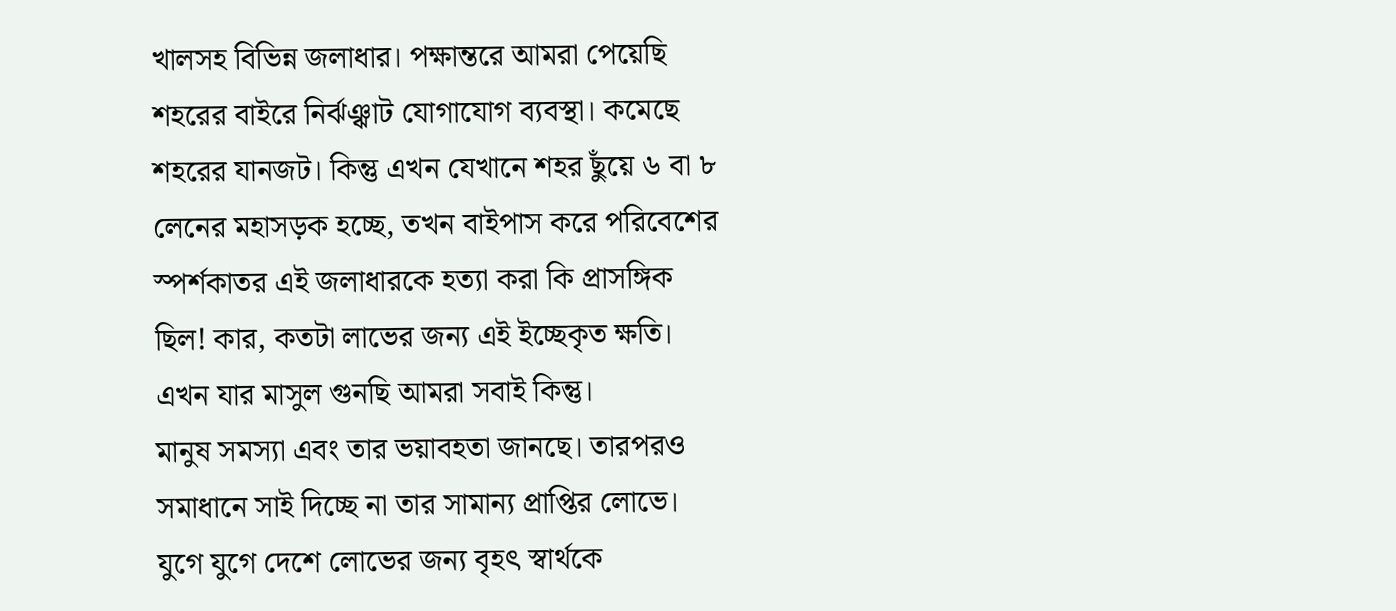খালসহ বিভিন্ন জলাধার। পক্ষান্তরে আমরা পেয়েছি শহরের বাইরে নির্ঝঞ্ঝাট যোগাযোগ ব্যবস্থা। কমেছে শহরের যানজট। কিন্তু এখন যেখানে শহর ছুঁয়ে ৬ বা ৮ লেনের মহাসড়ক হচ্ছে, তখন বাইপাস করে পরিবেশের স্পর্শকাতর এই জলাধারকে হত্যা করা কি প্রাসঙ্গিক ছিল! কার, কতটা লাভের জন্য এই ইচ্ছেকৃত ক্ষতি। এখন যার মাসুল গুনছি আমরা সবাই কিন্তু।
মানুষ সমস্যা এবং তার ভয়াবহতা জানছে। তারপরও সমাধানে সাই দিচ্ছে না তার সামান্য প্রাপ্তির লোভে। যুগে যুগে দেশে লোভের জন্য বৃহৎ স্বার্থকে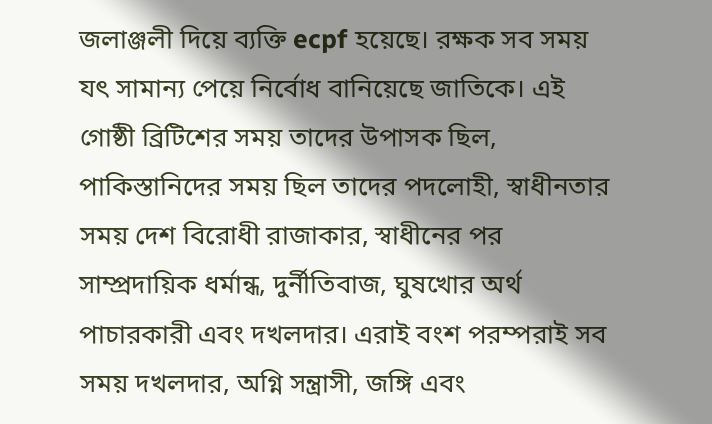জলাঞ্জলী দিয়ে ব্যক্তি ecpf হয়েছে। রক্ষক সব সময় যৎ সামান্য পেয়ে নির্বোধ বানিয়েছে জাতিকে। এই গোষ্ঠী ব্রিটিশের সময় তাদের উপাসক ছিল, পাকিস্তানিদের সময় ছিল তাদের পদলোহী, স্বাধীনতার সময় দেশ বিরোধী রাজাকার, স্বাধীনের পর সাম্প্রদায়িক ধর্মান্ধ, দুর্নীতিবাজ, ঘুষখোর অর্থ পাচারকারী এবং দখলদার। এরাই বংশ পরম্পরাই সব সময় দখলদার, অগ্নি সন্ত্রাসী, জঙ্গি এবং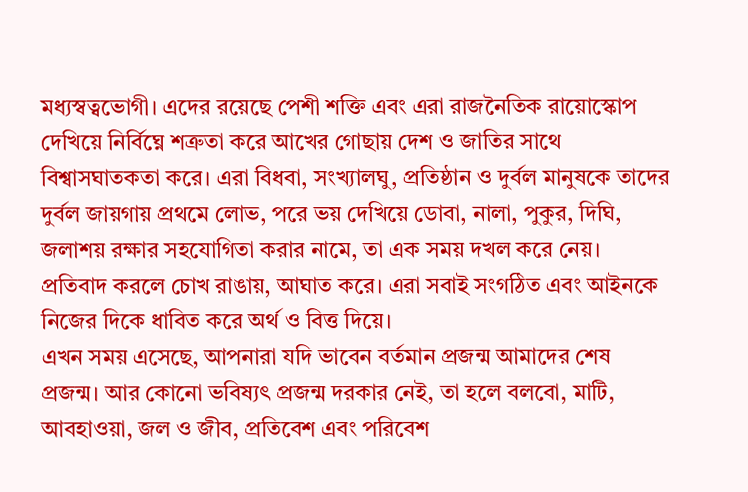মধ্যস্বত্বভোগী। এদের রয়েছে পেশী শক্তি এবং এরা রাজনৈতিক রায়োস্কোপ দেখিয়ে নির্বিঘ্নে শত্রুতা করে আখের গোছায় দেশ ও জাতির সাথে বিশ্বাসঘাতকতা করে। এরা বিধবা, সংখ্যালঘু, প্রতিষ্ঠান ও দুর্বল মানুষকে তাদের দুর্বল জায়গায় প্রথমে লোভ, পরে ভয় দেখিয়ে ডোবা, নালা, পুকুর, দিঘি, জলাশয় রক্ষার সহযোগিতা করার নামে, তা এক সময় দখল করে নেয়। প্রতিবাদ করলে চোখ রাঙায়, আঘাত করে। এরা সবাই সংগঠিত এবং আইনকে নিজের দিকে ধাবিত করে অর্থ ও বিত্ত দিয়ে।
এখন সময় এসেছে, আপনারা যদি ভাবেন বর্তমান প্রজন্ম আমাদের শেষ প্রজন্ম। আর কোনো ভবিষ্যৎ প্রজন্ম দরকার নেই, তা হলে বলবো, মাটি, আবহাওয়া, জল ও জীব, প্রতিবেশ এবং পরিবেশ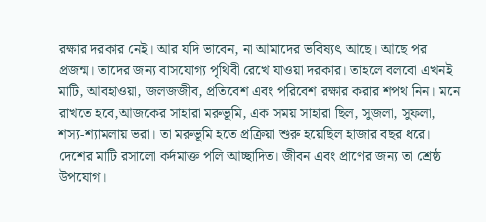রক্ষার দরকার নেই। আর যদি ভাবেন, না আমাদের ভবিষ্যৎ আছে। আছে পর প্রজন্ম। তাদের জন্য বাসযোগ্য পৃথিবী রেখে যাওয়া দরকার। তাহলে বলবো এখনই মাটি, আবহাওয়া, জলজজীব, প্রতিবেশ এবং পরিবেশ রক্ষার করার শপথ নিন। মনে রাখতে হবে,আজকের সাহারা মরুভূমি, এক সময় সাহারা ছিল, সুজলা, সুফলা, শস্য-শ্যামলায় ভরা। তা মরুভূমি হতে প্রক্রিয়া শুরু হয়েছিল হাজার বছর ধরে। দেশের মাটি রসালো কর্দমাক্ত পলি আচ্ছাদিত। জীবন এবং প্রাণের জন্য তা শ্রেষ্ঠ উপযোগ।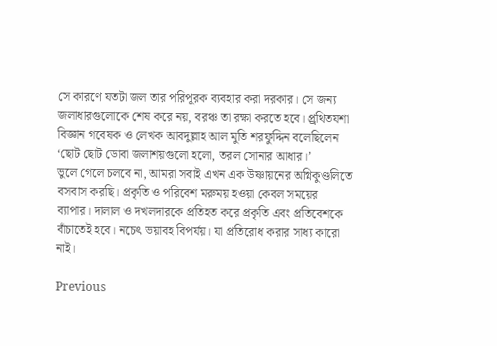সে কারণে যতটা জল তার পরিপূরক ব্যবহার করা দরকার। সে জন্য জলাধারগুলোকে শেষ করে নয়, বরঞ্চ তা রক্ষা করতে হবে। প্র্রথিতযশা বিজ্ঞান গবেষক ও লেখক আবদুল্লাহ আল মুতি শরফুদ্দিন বলেছিলেন ‘ছোট ছোট ডোবা জলাশয়গুলো হলো, তরল সোনার আধার।’
ভুলে গেলে চলবে না, আমরা সবাই এখন এক উষ্ণায়নের অগ্নিকুণ্ডলিতে বসবাস করছি। প্রকৃতি ও পরিবেশ মরুময় হওয়া কেবল সময়ের ব্যাপার। দালাল ও দখলদারকে প্রতিহত করে প্রকৃতি এবং প্রতিবেশকে বাঁচাতেই হবে। নচেৎ ভয়াবহ বিপর্যয়। যা প্রতিরোধ করার সাধ্য কারো নাই।

Previous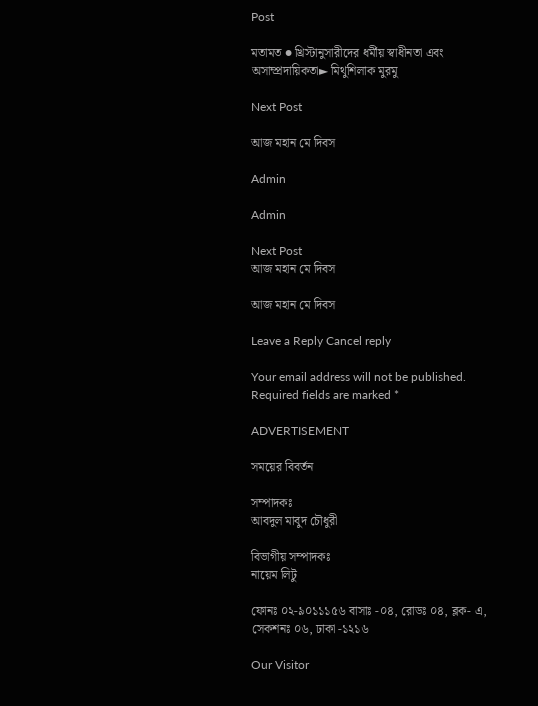Post

মতামত ● খ্রিস্টানুসারীদের ধর্মীয় স্বাধীনতা এবং অসাম্প্রদায়িকতা► মিথুশিলাক মুরমু

Next Post

আজ মহান মে দিবস

Admin

Admin

Next Post
আজ মহান মে দিবস

আজ মহান মে দিবস

Leave a Reply Cancel reply

Your email address will not be published. Required fields are marked *

ADVERTISEMENT

সময়ের বিবর্তন

সম্পাদকঃ
আবদুল মাবুদ চৌধুরী

বিভাগীয় সম্পাদকঃ
নায়েম লিটু

ফোনঃ ০২-৯০১১১৫৬ বাসাঃ -০৪, রোডঃ ০৪, ব্লক- এ, সেকশনঃ ০৬, ঢাকা -১২১৬

Our Visitor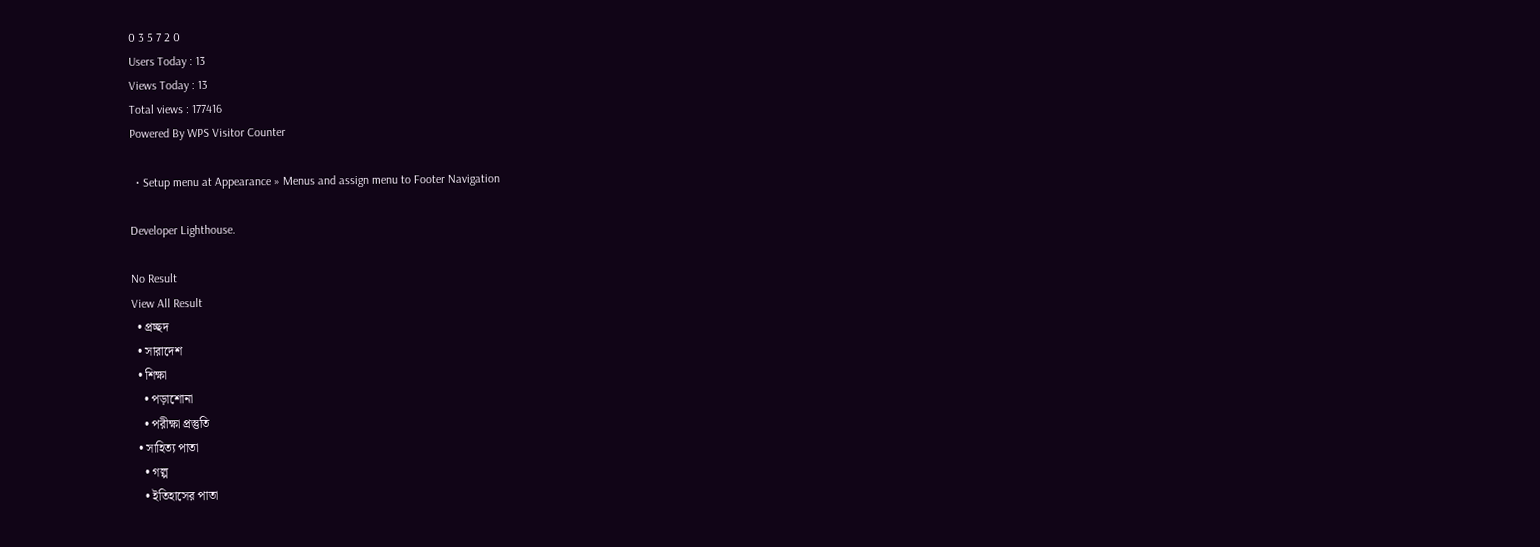0 3 5 7 2 0
Users Today : 13
Views Today : 13
Total views : 177416
Powered By WPS Visitor Counter

  • Setup menu at Appearance » Menus and assign menu to Footer Navigation

Developer Lighthouse.

No Result
View All Result
  • প্রচ্ছদ
  • সারাদেশ
  • শিক্ষা
    • পড়াশোনা
    • পরীক্ষা প্রস্তুতি
  • সাহিত্য পাতা
    • গল্প
    • ইতিহাসের পাতা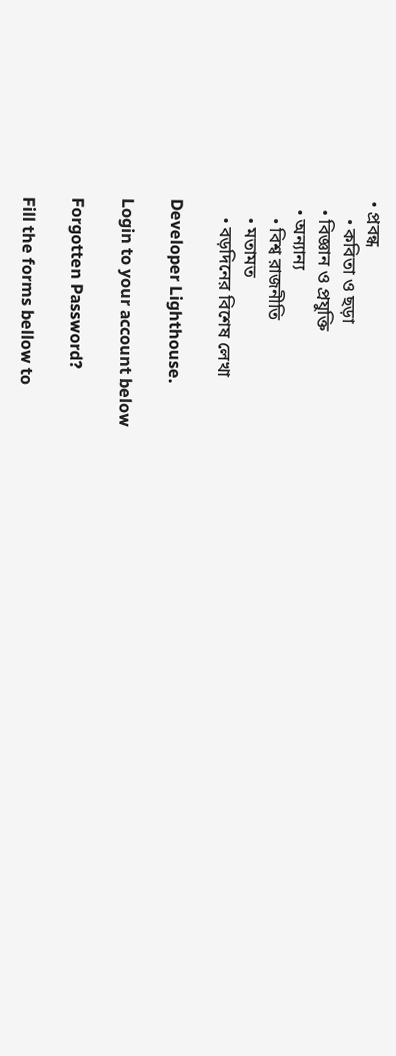• প্রবন্ধ
    • কবিতা ও ছড়া
  • বিজ্ঞান ও প্রযুক্তি
  • অন্যান্য
    • বিশ্ব রাজনীতি
    • মতামত
    • বড়দিনের বিশেষ লেখা

Developer Lighthouse.

Login to your account below

Forgotten Password?

Fill the forms bellow to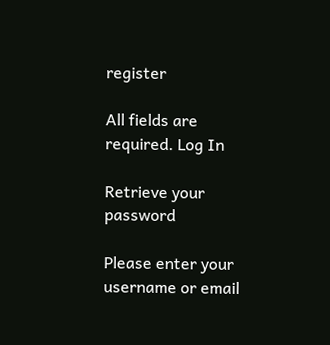register

All fields are required. Log In

Retrieve your password

Please enter your username or email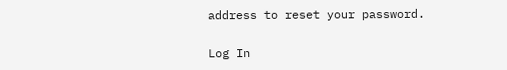address to reset your password.

Log In